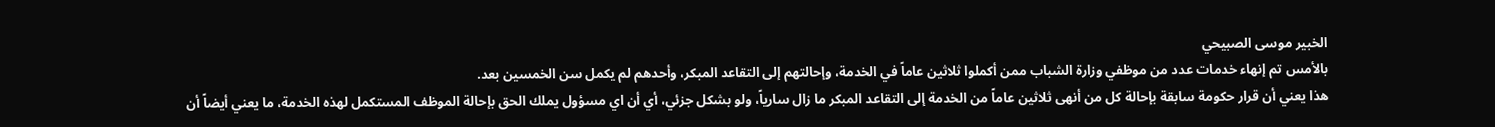الخبير موسى الصبيحي
بالأمس تم إنهاء خدمات عدد من موظفي وزارة الشباب ممن أكملوا ثلاثين عاماً في الخدمة، وإحالتهم إلى التقاعد المبكر، وأحدهم لم يكمل سن الخمسين بعد.
هذا يعني أن قرار حكومة سابقة بإحالة كل من أنهى ثلاثين عاماً من الخدمة إلى التقاعد المبكر ما زال سارياً، ولو بشكل جزئي، أي أن اي مسؤول يملك الحق بإحالة الموظف المستكمل لهذه الخدمة، ما يعني أيضاً أن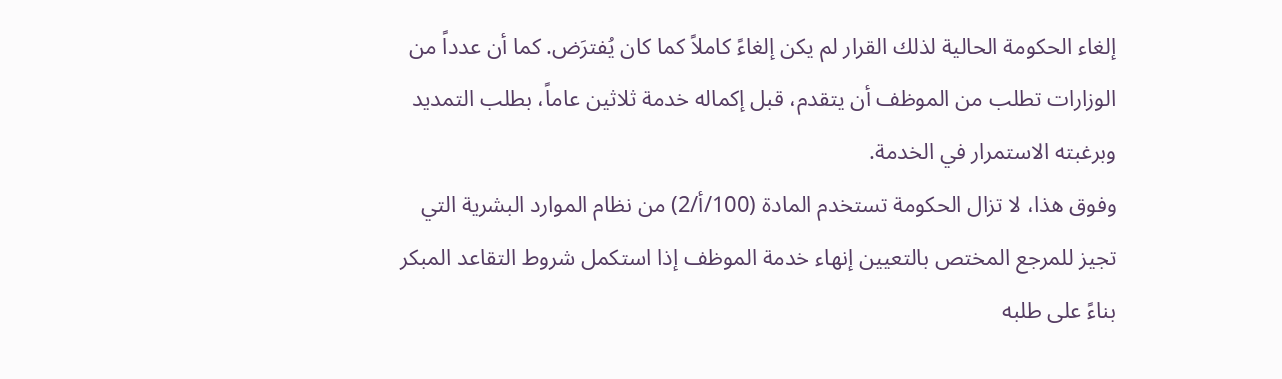إلغاء الحكومة الحالية لذلك القرار لم يكن إلغاءً كاملاً كما كان يُفترَض. كما أن عدداً من الوزارات تطلب من الموظف أن يتقدم، قبل إكماله خدمة ثلاثين عاماً، بطلب التمديد وبرغبته الاستمرار في الخدمة.
وفوق هذا، لا تزال الحكومة تستخدم المادة (100/أ/2) من نظام الموارد البشرية التي تجيز للمرجع المختص بالتعيين إنهاء خدمة الموظف إذا استكمل شروط التقاعد المبكر بناءً على طلبه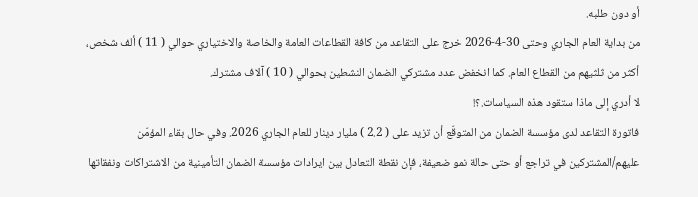أو دون طلبه.
من بداية العام الجاري وحتى 30-4-2026 خرج على التقاعد من كافة القطاعات العامة والخاصة والاختياري حوالي ( 11 ) ألف شخص، أكثر من ثلثيهم من القطاع العام. كما انخفض عدد مشتركي الضمان النشطين بحوالي ( 10 ) آلاف مشترك.
لا أدري إلى ماذا ستقود هذه السياسات.؟!
فاتورة التقاعد لدى مؤسسة الضمان من المتوقّع أن تزيد على ( 2.2 ) مليار دينار للعام الجاري 2026. وفي حال بقاء المؤمّن عليهم/المشتركين في تراجع أو حتى حالة نمو ضعيفة، فإن نقطة التعادل بين ايرادات مؤسسة الضمان التأمينية من الاشتراكات ونفقاتها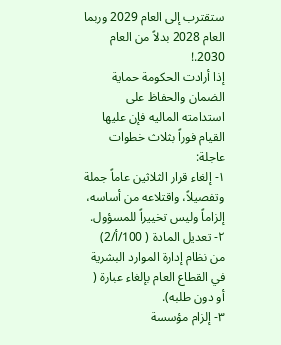ستقترب إلى العام 2029 وربما العام 2028 بدلاً من العام 2030.!
إذا أرادت الحكومة حماية الضمان والحفاظ على استدامته الماليه فإن عليها القيام فوراً بثلاث خطوات عاجلة:
١- إلغاء قرار الثلاثين عاماً جملة وتفصيلاً، واقتلاعه من أساسه، إلزاماً وليس تخييراً للمسؤول.
٢- تعديل المادة ( 100/أ/2) من نظام إدارة الموارد البشرية في القطاع العام بإلغاء عبارة ( أو دون طلبه).
٣- إلزام مؤسسة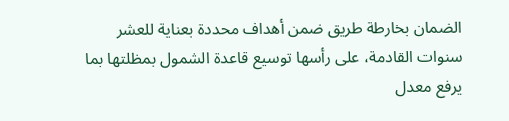الضمان بخارطة طريق ضمن أهداف محددة بعناية للعشر سنوات القادمة، على رأسها توسيع قاعدة الشمول بمظلتها بما يرفع معدل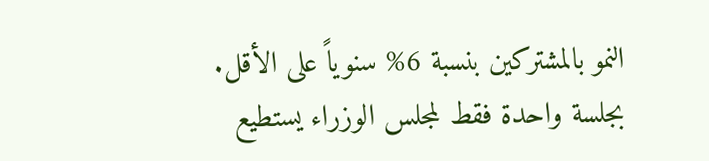النمو بالمشتركين بنسبة 6% سنوياً على الأقل.
بجلسة واحدة فقط لمجلس الوزراء يستطيع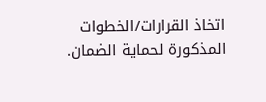اتخاذ القرارات/الخطوات المذكورة لحماية الضمان.